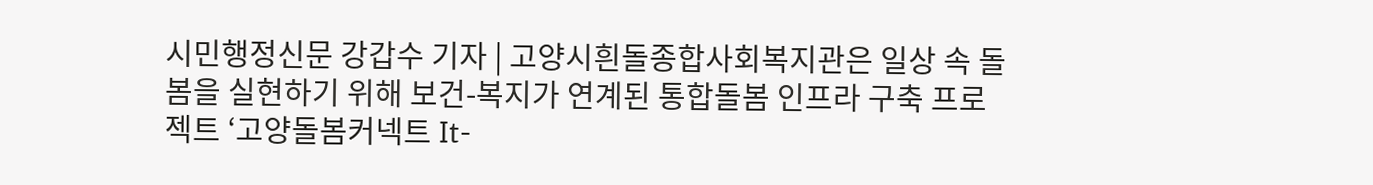시민행정신문 강갑수 기자 | 고양시흰돌종합사회복지관은 일상 속 돌봄을 실현하기 위해 보건-복지가 연계된 통합돌봄 인프라 구축 프로젝트 ‘고양돌봄커넥트 It-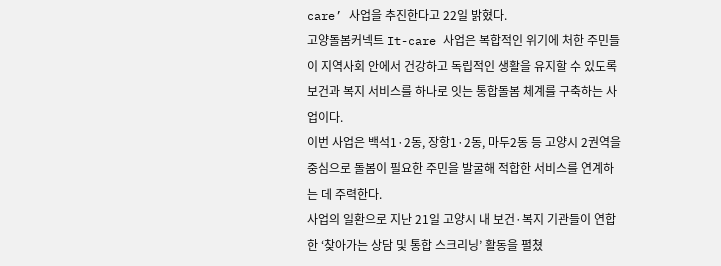care’ 사업을 추진한다고 22일 밝혔다.
고양돌봄커넥트 It-care 사업은 복합적인 위기에 처한 주민들이 지역사회 안에서 건강하고 독립적인 생활을 유지할 수 있도록 보건과 복지 서비스를 하나로 잇는 통합돌봄 체계를 구축하는 사업이다.
이번 사업은 백석1·2동, 장항1·2동, 마두2동 등 고양시 2권역을 중심으로 돌봄이 필요한 주민을 발굴해 적합한 서비스를 연계하는 데 주력한다.
사업의 일환으로 지난 21일 고양시 내 보건·복지 기관들이 연합한 ‘찾아가는 상담 및 통합 스크리닝’ 활동을 펼쳤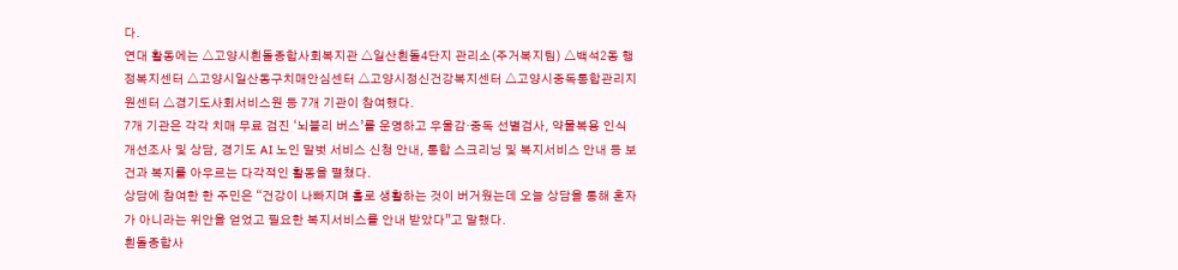다.
연대 활동에는 △고양시흰돌종합사회복지관 △일산흰돌4단지 관리소(주거복지팀) △백석2동 행정복지센터 △고양시일산동구치매안심센터 △고양시정신건강복지센터 △고양시중독통합관리지원센터 △경기도사회서비스원 등 7개 기관이 참여했다.
7개 기관은 각각 치매 무료 검진 ‘뇌블리 버스’를 운영하고 우울감·중독 선별검사, 약물복용 인식개선조사 및 상담, 경기도 AI 노인 말벗 서비스 신청 안내, 통합 스크리닝 및 복지서비스 안내 등 보건과 복지를 아우르는 다각적인 활동을 펼쳤다.
상담에 참여한 한 주민은 “건강이 나빠지며 홀로 생활하는 것이 버거웠는데 오늘 상담을 통해 혼자가 아니라는 위안을 얻었고 필요한 복지서비스를 안내 받았다”고 말했다.
흰돌종합사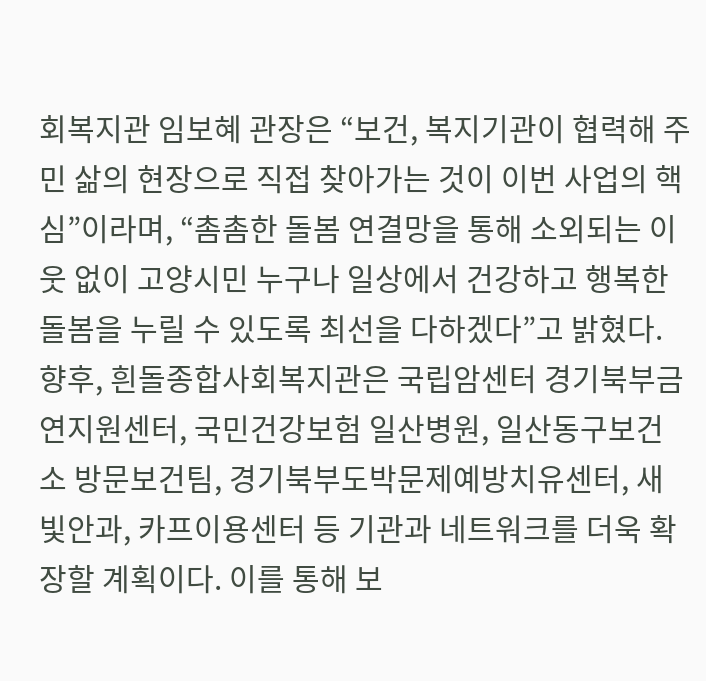회복지관 임보혜 관장은 “보건, 복지기관이 협력해 주민 삶의 현장으로 직접 찾아가는 것이 이번 사업의 핵심”이라며, “촘촘한 돌봄 연결망을 통해 소외되는 이웃 없이 고양시민 누구나 일상에서 건강하고 행복한 돌봄을 누릴 수 있도록 최선을 다하겠다”고 밝혔다.
향후, 흰돌종합사회복지관은 국립암센터 경기북부금연지원센터, 국민건강보험 일산병원, 일산동구보건소 방문보건팀, 경기북부도박문제예방치유센터, 새빛안과, 카프이용센터 등 기관과 네트워크를 더욱 확장할 계획이다. 이를 통해 보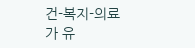건-복지-의료가 유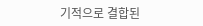기적으로 결합된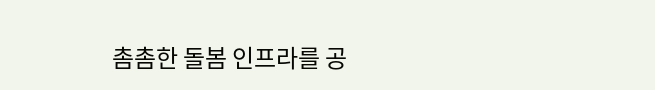촘촘한 돌봄 인프라를 공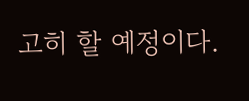고히 할 예정이다.